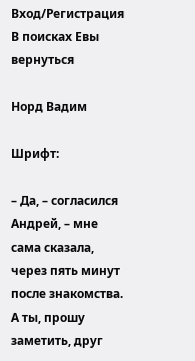Вход/Регистрация
В поисках Евы
вернуться

Норд Вадим

Шрифт:

– Да, – согласился Андрей, – мне сама сказала, через пять минут после знакомства. А ты, прошу заметить, друг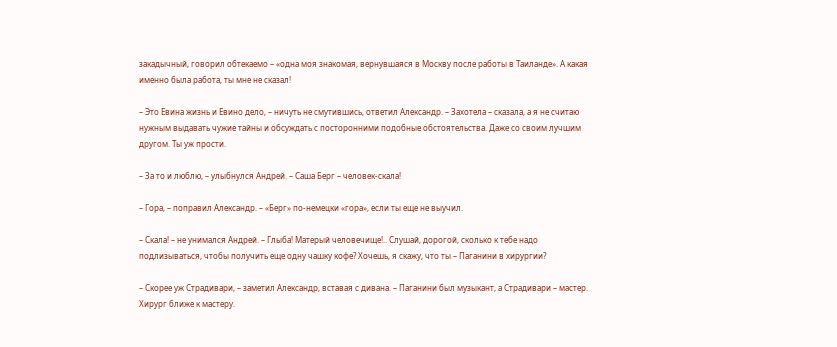закадычный, говорил обтекаемо – «одна моя знакомая, вернувшаяся в Москву после работы в Таиланде». А какая именно была работа, ты мне не сказал!

– Это Евина жизнь и Евино дело, – ничуть не смутившись, ответил Александр. – Захотела – сказала, а я не считаю нужным выдавать чужие тайны и обсуждать с посторонними подобные обстоятельства. Даже со своим лучшим другом. Ты уж прости.

– За то и люблю, – улыбнулся Андрей. – Саша Берг – человек-скала!

– Гора, – поправил Александр. – «Берг» по-немецки «гора», если ты еще не выучил.

– Скала! – не унимался Андрей. – Глыба! Матерый человечище!.. Слушай, дорогой, сколько к тебе надо подлизываться, чтобы получить еще одну чашку кофе? Хочешь, я скажу, что ты – Паганини в хирургии?

– Скорее уж Страдивари, – заметил Александр, вставая с дивана. – Паганини был музыкант, а Страдивари – мастер. Хирург ближе к мастеру.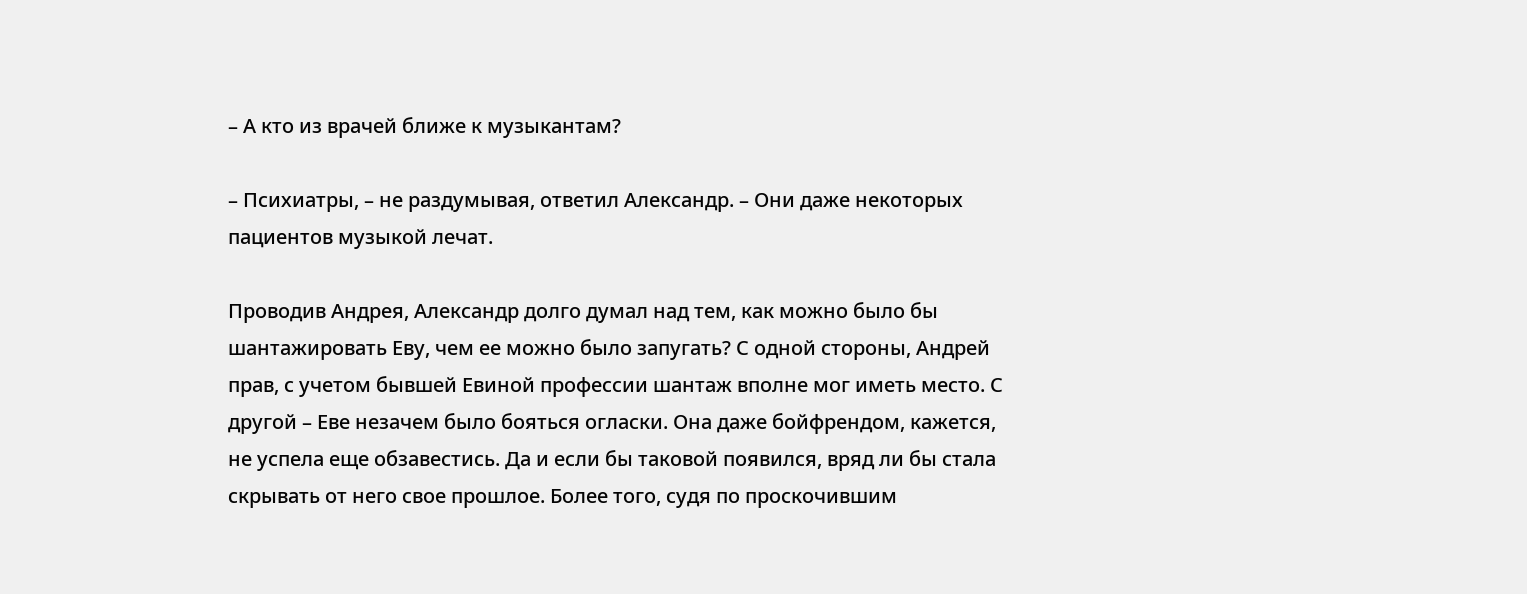– А кто из врачей ближе к музыкантам?

– Психиатры, – не раздумывая, ответил Александр. – Они даже некоторых пациентов музыкой лечат.

Проводив Андрея, Александр долго думал над тем, как можно было бы шантажировать Еву, чем ее можно было запугать? С одной стороны, Андрей прав, с учетом бывшей Евиной профессии шантаж вполне мог иметь место. С другой – Еве незачем было бояться огласки. Она даже бойфрендом, кажется, не успела еще обзавестись. Да и если бы таковой появился, вряд ли бы стала скрывать от него свое прошлое. Более того, судя по проскочившим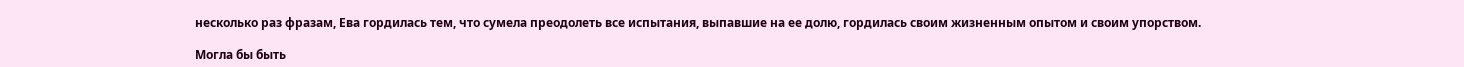несколько раз фразам, Ева гордилась тем, что сумела преодолеть все испытания, выпавшие на ее долю, гордилась своим жизненным опытом и своим упорством.

Могла бы быть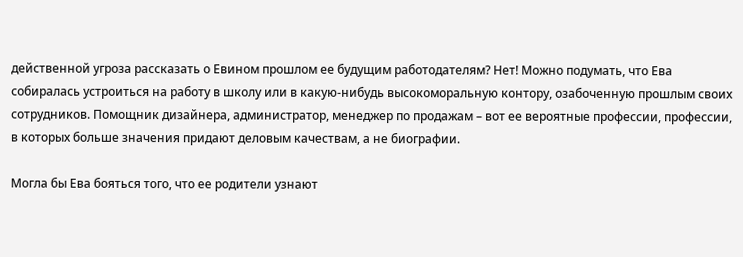действенной угроза рассказать о Евином прошлом ее будущим работодателям? Нет! Можно подумать, что Ева собиралась устроиться на работу в школу или в какую-нибудь высокоморальную контору, озабоченную прошлым своих сотрудников. Помощник дизайнера, администратор, менеджер по продажам – вот ее вероятные профессии, профессии, в которых больше значения придают деловым качествам, а не биографии.

Могла бы Ева бояться того, что ее родители узнают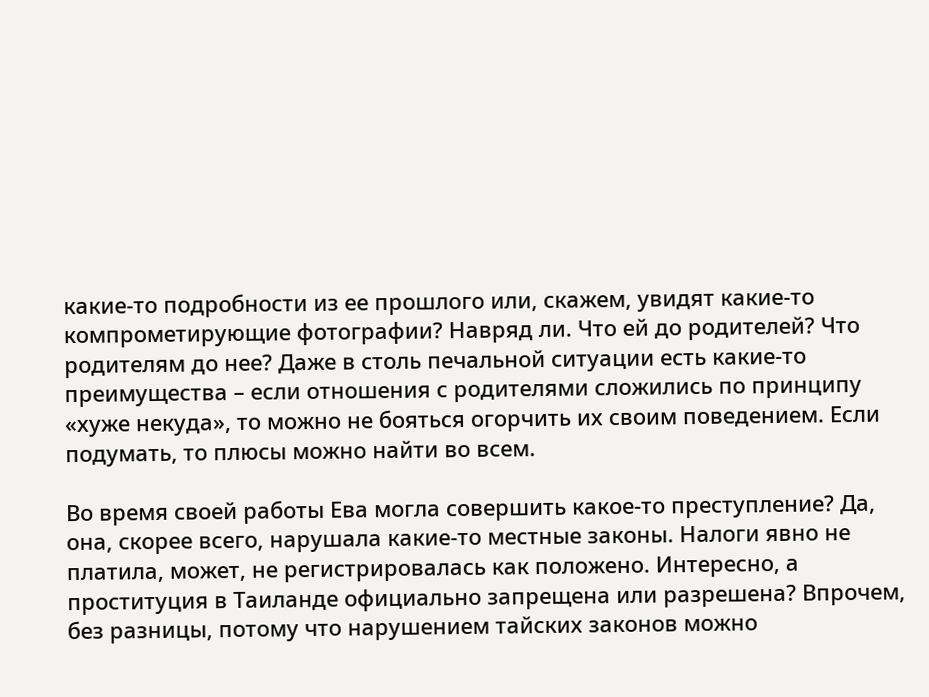какие-то подробности из ее прошлого или, скажем, увидят какие-то компрометирующие фотографии? Навряд ли. Что ей до родителей? Что родителям до нее? Даже в столь печальной ситуации есть какие-то преимущества – если отношения с родителями сложились по принципу «хуже некуда», то можно не бояться огорчить их своим поведением. Если подумать, то плюсы можно найти во всем.

Во время своей работы Ева могла совершить какое-то преступление? Да, она, скорее всего, нарушала какие-то местные законы. Налоги явно не платила, может, не регистрировалась как положено. Интересно, а проституция в Таиланде официально запрещена или разрешена? Впрочем, без разницы, потому что нарушением тайских законов можно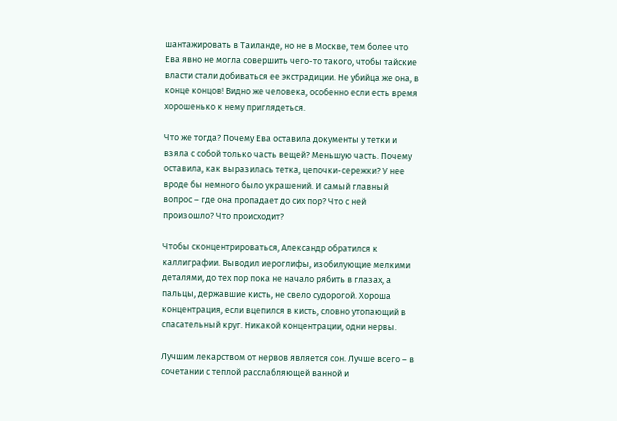шантажировать в Таиланде, но не в Москве, тем более что Ева явно не могла совершить чего-то такого, чтобы тайские власти стали добиваться ее экстрадиции. Не убийца же она, в конце концов! Видно же человека, особенно если есть время хорошенько к нему приглядеться.

Что же тогда? Почему Ева оставила документы у тетки и взяла с собой только часть вещей? Меньшую часть. Почему оставила, как выразилась тетка, цепочки-сережки? У нее вроде бы немного было украшений. И самый главный вопрос – где она пропадает до сих пор? Что с ней произошло? Что происходит?

Чтобы сконцентрироваться, Александр обратился к каллиграфии. Выводил иероглифы, изобилующие мелкими деталями, до тех пор пока не начало рябить в глазах, а пальцы, державшие кисть, не свело судорогой. Хороша концентрация, если вцепился в кисть, словно утопающий в спасательный круг. Никакой концентрации, одни нервы.

Лучшим лекарством от нервов является сон. Лучше всего – в сочетании с теплой расслабляющей ванной и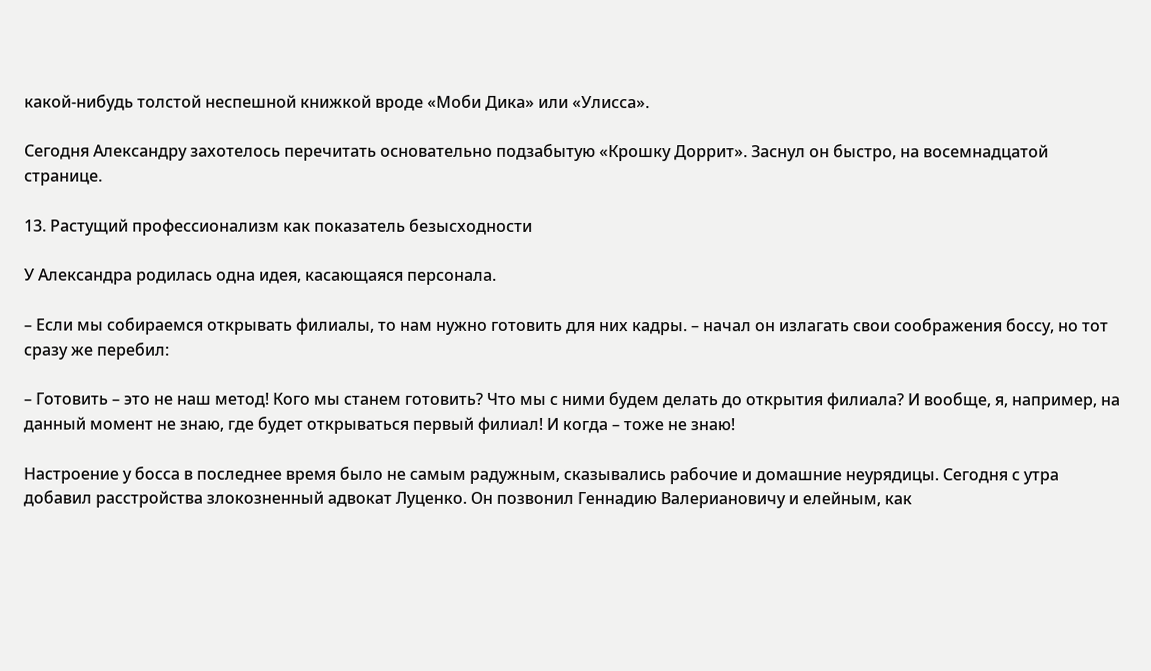какой-нибудь толстой неспешной книжкой вроде «Моби Дика» или «Улисса».

Сегодня Александру захотелось перечитать основательно подзабытую «Крошку Доррит». Заснул он быстро, на восемнадцатой странице.

13. Растущий профессионализм как показатель безысходности

У Александра родилась одна идея, касающаяся персонала.

– Если мы собираемся открывать филиалы, то нам нужно готовить для них кадры. – начал он излагать свои соображения боссу, но тот сразу же перебил:

– Готовить – это не наш метод! Кого мы станем готовить? Что мы с ними будем делать до открытия филиала? И вообще, я, например, на данный момент не знаю, где будет открываться первый филиал! И когда – тоже не знаю!

Настроение у босса в последнее время было не самым радужным, сказывались рабочие и домашние неурядицы. Сегодня с утра добавил расстройства злокозненный адвокат Луценко. Он позвонил Геннадию Валериановичу и елейным, как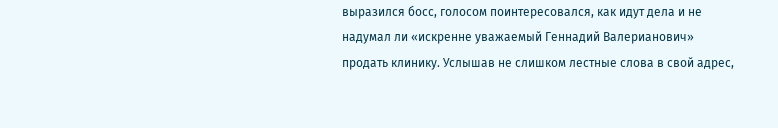выразился босс, голосом поинтересовался, как идут дела и не надумал ли «искренне уважаемый Геннадий Валерианович» продать клинику. Услышав не слишком лестные слова в свой адрес,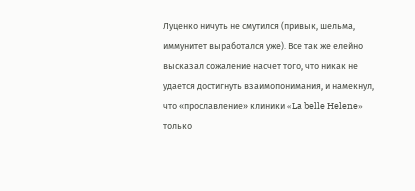Луценко ничуть не смутился (привык, шельма, иммунитет выработался уже). Все так же елейно высказал сожаление насчет того, что никак не удается достигнуть взаимопонимания, и намекнул, что «прославление» клиники «La belle Helene» только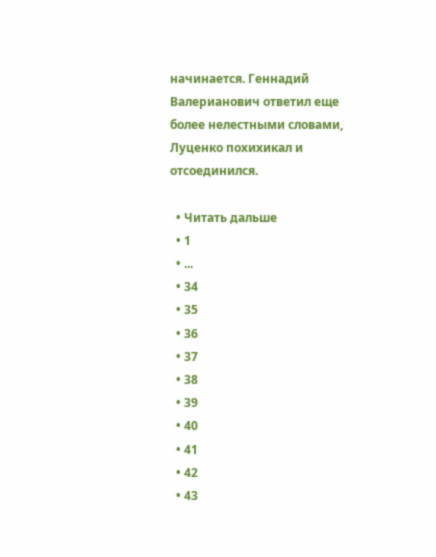начинается. Геннадий Валерианович ответил еще более нелестными словами, Луценко похихикал и отсоединился.

  • Читать дальше
  • 1
  • ...
  • 34
  • 35
  • 36
  • 37
  • 38
  • 39
  • 40
  • 41
  • 42
  • 43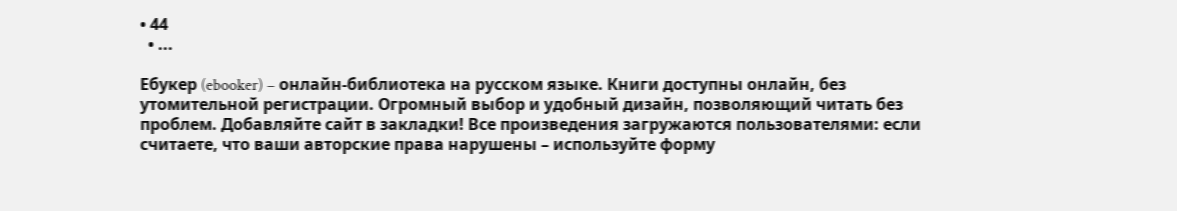• 44
  • ...

Ебукер (ebooker) – онлайн-библиотека на русском языке. Книги доступны онлайн, без утомительной регистрации. Огромный выбор и удобный дизайн, позволяющий читать без проблем. Добавляйте сайт в закладки! Все произведения загружаются пользователями: если считаете, что ваши авторские права нарушены – используйте форму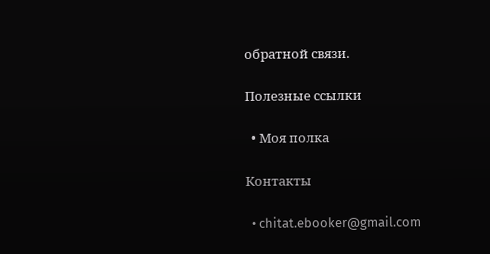обратной связи.

Полезные ссылки

  • Моя полка

Контакты

  • chitat.ebooker@gmail.com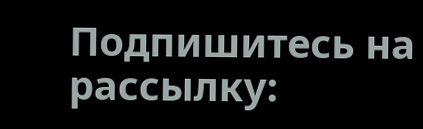Подпишитесь на рассылку: